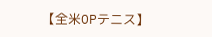【全米OPテニス】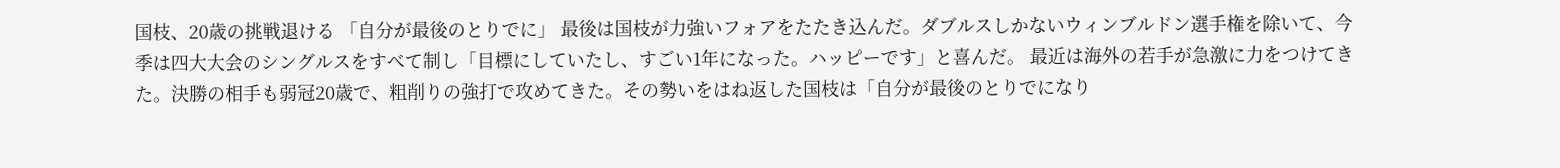国枝、20歳の挑戦退ける 「自分が最後のとりでに」 最後は国枝が力強いフォアをたたき込んだ。ダブルスしかないウィンブルドン選手権を除いて、今季は四大大会のシングルスをすべて制し「目標にしていたし、すごい1年になった。ハッピーです」と喜んだ。 最近は海外の若手が急激に力をつけてきた。決勝の相手も弱冠20歳で、粗削りの強打で攻めてきた。その勢いをはね返した国枝は「自分が最後のとりでになり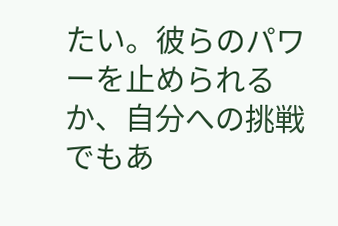たい。彼らのパワーを止められるか、自分への挑戦でもあ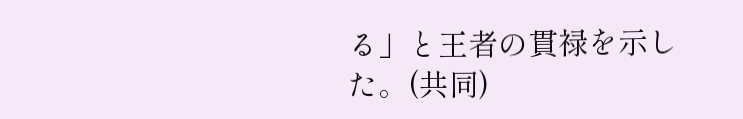る」と王者の貫禄を示した。(共同)